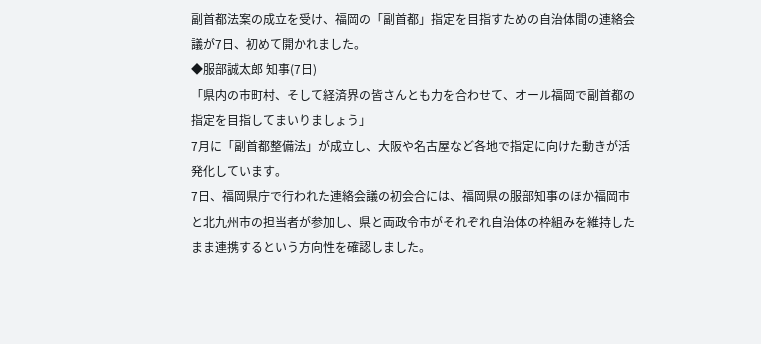副首都法案の成立を受け、福岡の「副首都」指定を目指すための自治体間の連絡会議が7日、初めて開かれました。
◆服部誠太郎 知事(7日)
「県内の市町村、そして経済界の皆さんとも力を合わせて、オール福岡で副首都の指定を目指してまいりましょう」
7月に「副首都整備法」が成立し、大阪や名古屋など各地で指定に向けた動きが活発化しています。
7日、福岡県庁で行われた連絡会議の初会合には、福岡県の服部知事のほか福岡市と北九州市の担当者が参加し、県と両政令市がそれぞれ自治体の枠組みを維持したまま連携するという方向性を確認しました。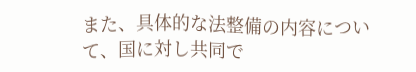また、具体的な法整備の内容について、国に対し共同で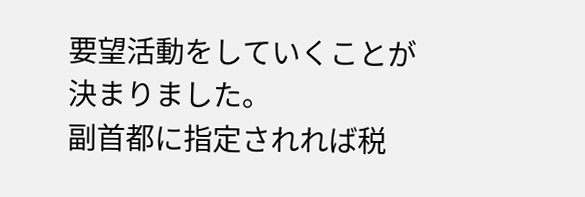要望活動をしていくことが決まりました。
副首都に指定されれば税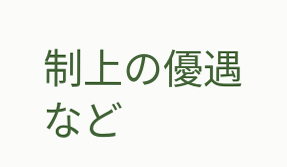制上の優遇など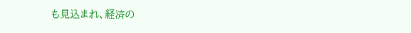も見込まれ、経済の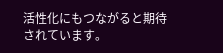活性化にもつながると期待されています。